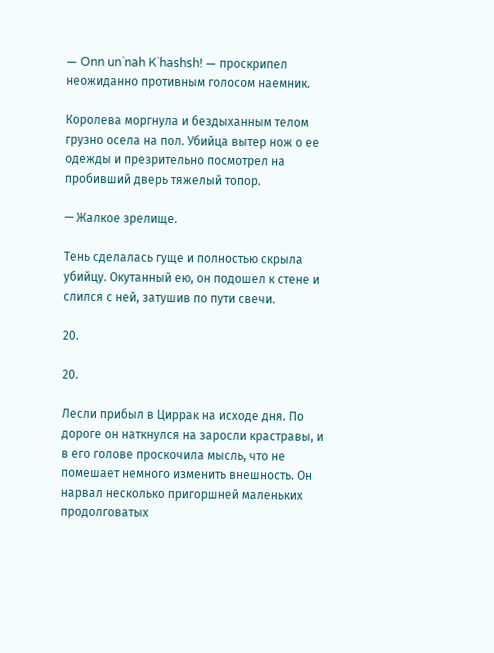— Onn un`nah K`hashsh! — проскрипел неожиданно противным голосом наемник.

Королева моргнула и бездыханным телом грузно осела на пол. Убийца вытер нож о ее одежды и презрительно посмотрел на пробивший дверь тяжелый топор.

— Жалкое зрелище.

Тень сделалась гуще и полностью скрыла убийцу. Окутанный ею, он подошел к стене и слился с ней, затушив по пути свечи.

20.

20.

Лесли прибыл в Циррак на исходе дня. По дороге он наткнулся на заросли крастравы, и в его голове проскочила мысль, что не помешает немного изменить внешность. Он нарвал несколько пригоршней маленьких продолговатых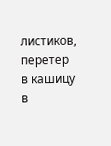листиков, перетер в кашицу в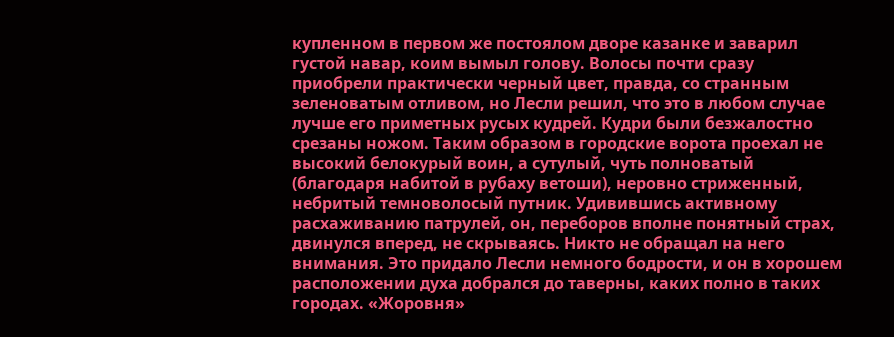купленном в первом же постоялом дворе казанке и заварил густой навар, коим вымыл голову. Волосы почти сразу приобрели практически черный цвет, правда, со странным зеленоватым отливом, но Лесли решил, что это в любом случае лучше его приметных русых кудрей. Кудри были безжалостно срезаны ножом. Таким образом в городские ворота проехал не высокий белокурый воин, а сутулый, чуть полноватый (благодаря набитой в рубаху ветоши), неровно стриженный, небритый темноволосый путник. Удивившись активному расхаживанию патрулей, он, переборов вполне понятный страх, двинулся вперед, не скрываясь. Никто не обращал на него внимания. Это придало Лесли немного бодрости, и он в хорошем расположении духа добрался до таверны, каких полно в таких городах. «Жоровня»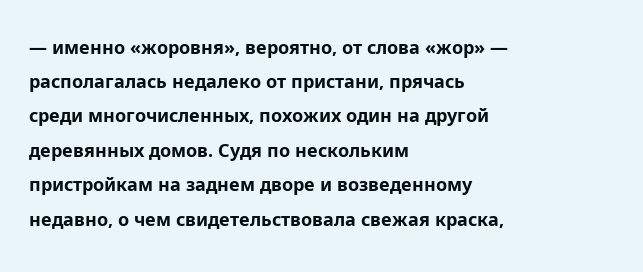— именно «жоровня», вероятно, от слова «жор» — располагалась недалеко от пристани, прячась среди многочисленных, похожих один на другой деревянных домов. Судя по нескольким пристройкам на заднем дворе и возведенному недавно, о чем свидетельствовала свежая краска,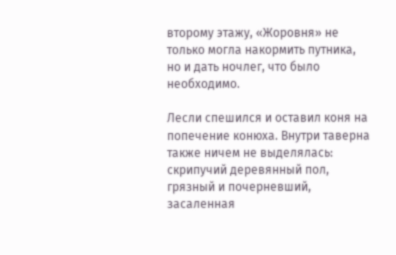второму этажу, «Жоровня» не только могла накормить путника, но и дать ночлег, что было необходимо.

Лесли спешился и оставил коня на попечение конюха. Внутри таверна также ничем не выделялась: скрипучий деревянный пол, грязный и почерневший, засаленная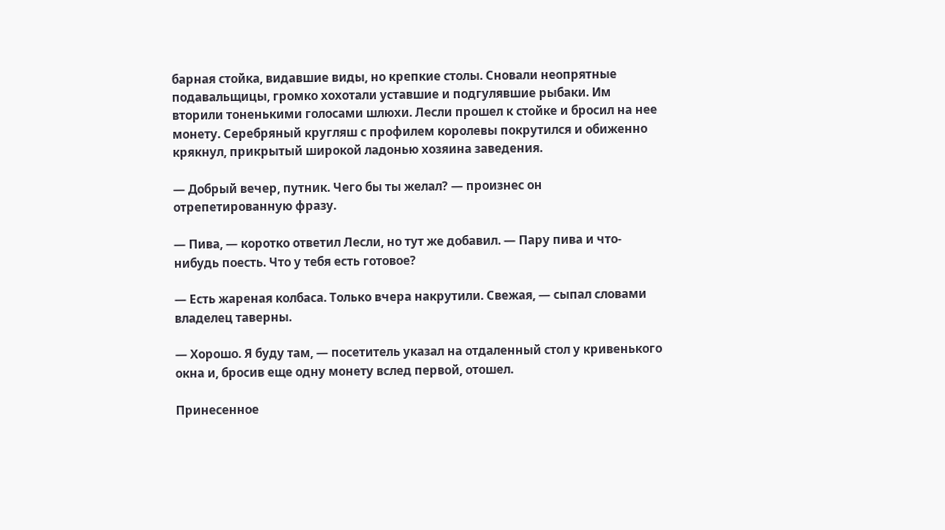барная стойка, видавшие виды, но крепкие столы. Сновали неопрятные подавальщицы, громко хохотали уставшие и подгулявшие рыбаки. Им вторили тоненькими голосами шлюхи. Лесли прошел к стойке и бросил на нее монету. Серебряный кругляш с профилем королевы покрутился и обиженно крякнул, прикрытый широкой ладонью хозяина заведения.

— Добрый вечер, путник. Чего бы ты желал? — произнес он отрепетированную фразу.

— Пива, — коротко ответил Лесли, но тут же добавил. — Пару пива и что-нибудь поесть. Что у тебя есть готовое?

— Есть жареная колбаса. Только вчера накрутили. Свежая, — сыпал словами владелец таверны.

— Хорошо. Я буду там, — посетитель указал на отдаленный стол у кривенького окна и, бросив еще одну монету вслед первой, отошел.

Принесенное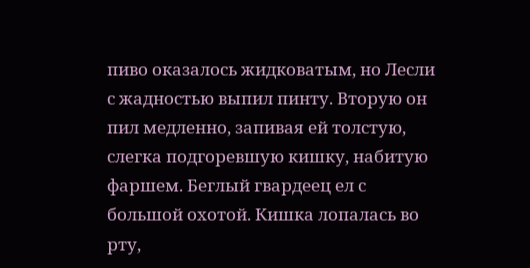пиво оказалось жидковатым, но Лесли с жадностью выпил пинту. Вторую он пил медленно, запивая ей толстую, слегка подгоревшую кишку, набитую фаршем. Беглый гвардеец ел с большой охотой. Кишка лопалась во рту,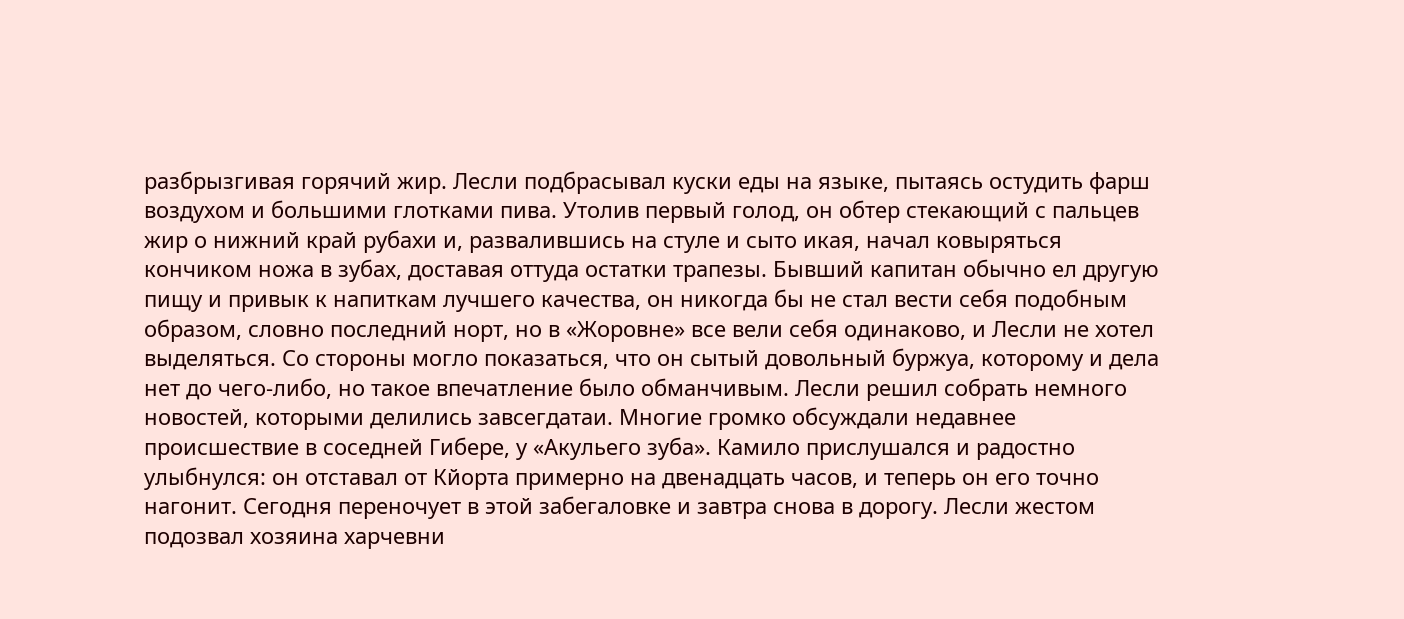разбрызгивая горячий жир. Лесли подбрасывал куски еды на языке, пытаясь остудить фарш воздухом и большими глотками пива. Утолив первый голод, он обтер стекающий с пальцев жир о нижний край рубахи и, развалившись на стуле и сыто икая, начал ковыряться кончиком ножа в зубах, доставая оттуда остатки трапезы. Бывший капитан обычно ел другую пищу и привык к напиткам лучшего качества, он никогда бы не стал вести себя подобным образом, словно последний норт, но в «Жоровне» все вели себя одинаково, и Лесли не хотел выделяться. Со стороны могло показаться, что он сытый довольный буржуа, которому и дела нет до чего-либо, но такое впечатление было обманчивым. Лесли решил собрать немного новостей, которыми делились завсегдатаи. Многие громко обсуждали недавнее происшествие в соседней Гибере, у «Акульего зуба». Камило прислушался и радостно улыбнулся: он отставал от Кйорта примерно на двенадцать часов, и теперь он его точно нагонит. Сегодня переночует в этой забегаловке и завтра снова в дорогу. Лесли жестом подозвал хозяина харчевни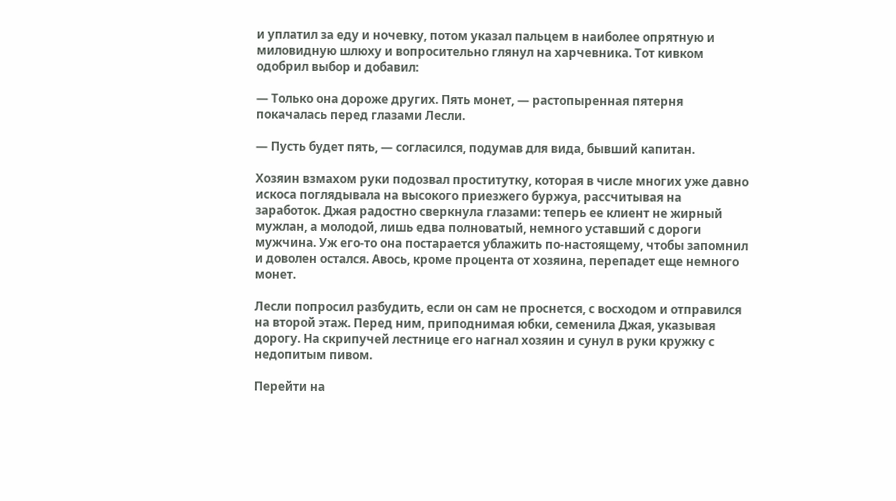и уплатил за еду и ночевку, потом указал пальцем в наиболее опрятную и миловидную шлюху и вопросительно глянул на харчевника. Тот кивком одобрил выбор и добавил:

— Только она дороже других. Пять монет, — растопыренная пятерня покачалась перед глазами Лесли.

— Пусть будет пять, — согласился, подумав для вида, бывший капитан.

Хозяин взмахом руки подозвал проститутку, которая в числе многих уже давно искоса поглядывала на высокого приезжего буржуа, рассчитывая на заработок. Джая радостно сверкнула глазами: теперь ее клиент не жирный мужлан, а молодой, лишь едва полноватый, немного уставший с дороги мужчина. Уж его-то она постарается ублажить по-настоящему, чтобы запомнил и доволен остался. Авось, кроме процента от хозяина, перепадет еще немного монет.

Лесли попросил разбудить, если он сам не проснется, с восходом и отправился на второй этаж. Перед ним, приподнимая юбки, семенила Джая, указывая дорогу. На скрипучей лестнице его нагнал хозяин и сунул в руки кружку с недопитым пивом.

Перейти на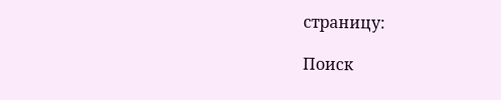страницу:

Поиск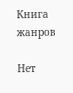Книга жанров

Нет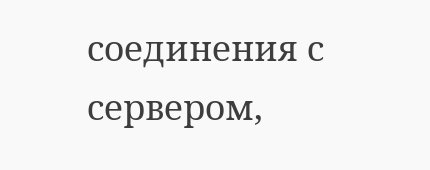соединения с сервером,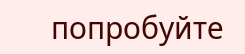попробуйте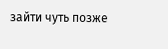зайти чуть позже